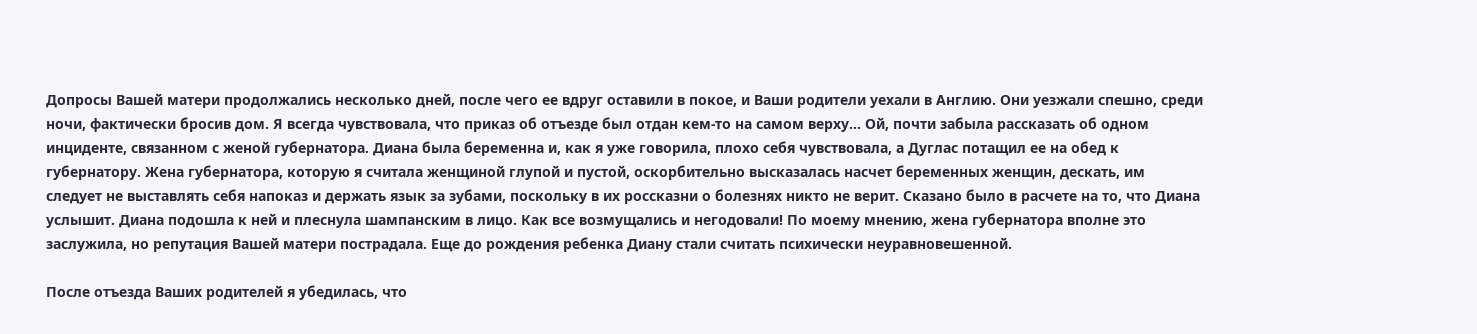Допросы Вашей матери продолжались несколько дней, после чего ее вдруг оставили в покое, и Ваши родители уехали в Англию. Они уезжали спешно, среди ночи, фактически бросив дом. Я всегда чувствовала, что приказ об отъезде был отдан кем-то на самом верху… Ой, почти забыла рассказать об одном инциденте, связанном с женой губернатора. Диана была беременна и, как я уже говорила, плохо себя чувствовала, а Дуглас потащил ее на обед к губернатору. Жена губернатора, которую я считала женщиной глупой и пустой, оскорбительно высказалась насчет беременных женщин, дескать, им следует не выставлять себя напоказ и держать язык за зубами, поскольку в их россказни о болезнях никто не верит. Сказано было в расчете на то, что Диана услышит. Диана подошла к ней и плеснула шампанским в лицо. Как все возмущались и негодовали! По моему мнению, жена губернатора вполне это заслужила, но репутация Вашей матери пострадала. Еще до рождения ребенка Диану стали считать психически неуравновешенной.

После отъезда Ваших родителей я убедилась, что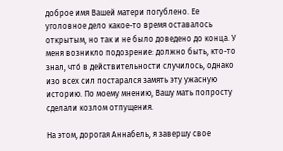доброе имя Вашей матери погублено. Ее уголовное дело какое-то время оставалось открытым, но так и не было доведено до конца. У меня возникло подозрение: должно быть, кто-то знал, что́ в действительности случилось, однако изо всех сил постарался замять эту ужасную историю. По моему мнению, Вашу мать попросту сделали козлом отпущения.

На этом, дорогая Аннабель, я завершу свое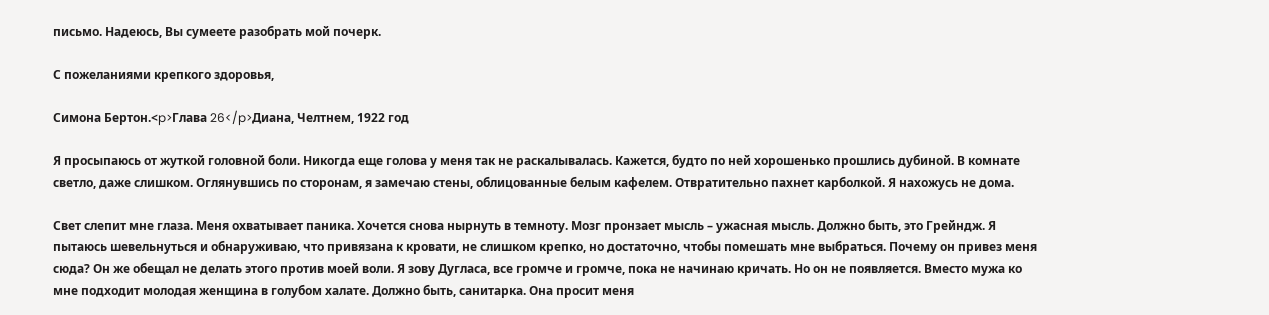письмо. Надеюсь, Вы сумеете разобрать мой почерк.

С пожеланиями крепкого здоровья,

Симона Бертон.<p>Глава 26</p>Диана, Челтнем, 1922 год

Я просыпаюсь от жуткой головной боли. Никогда еще голова у меня так не раскалывалась. Кажется, будто по ней хорошенько прошлись дубиной. В комнате светло, даже слишком. Оглянувшись по сторонам, я замечаю стены, облицованные белым кафелем. Отвратительно пахнет карболкой. Я нахожусь не дома.

Свет слепит мне глаза. Меня охватывает паника. Хочется снова нырнуть в темноту. Мозг пронзает мысль – ужасная мысль. Должно быть, это Грейндж. Я пытаюсь шевельнуться и обнаруживаю, что привязана к кровати, не слишком крепко, но достаточно, чтобы помешать мне выбраться. Почему он привез меня сюда? Он же обещал не делать этого против моей воли. Я зову Дугласа, все громче и громче, пока не начинаю кричать. Но он не появляется. Вместо мужа ко мне подходит молодая женщина в голубом халате. Должно быть, санитарка. Она просит меня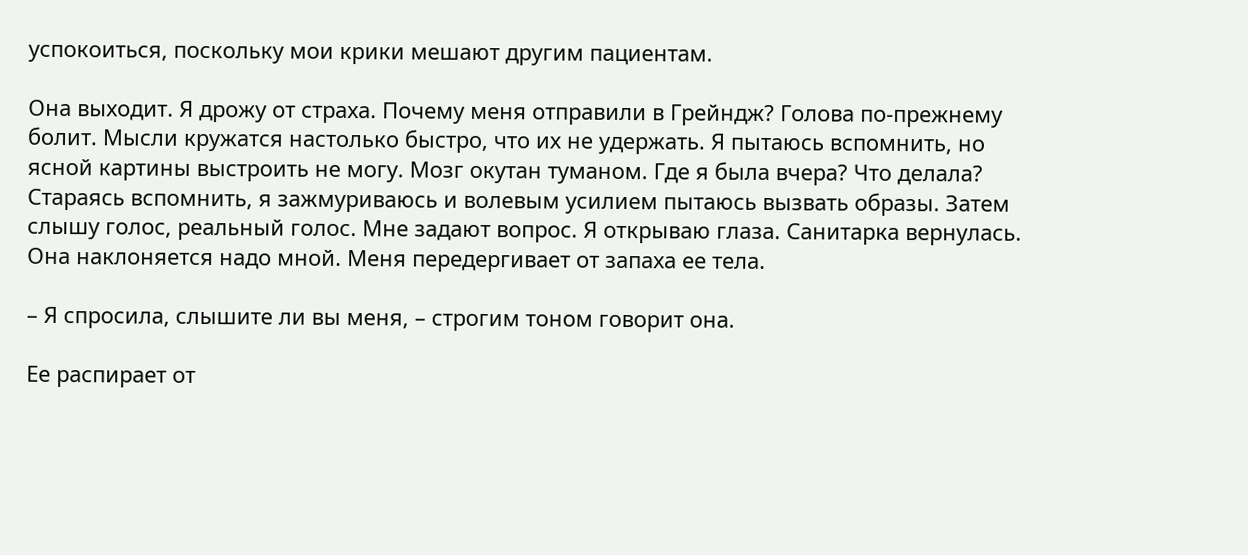успокоиться, поскольку мои крики мешают другим пациентам.

Она выходит. Я дрожу от страха. Почему меня отправили в Грейндж? Голова по-прежнему болит. Мысли кружатся настолько быстро, что их не удержать. Я пытаюсь вспомнить, но ясной картины выстроить не могу. Мозг окутан туманом. Где я была вчера? Что делала? Стараясь вспомнить, я зажмуриваюсь и волевым усилием пытаюсь вызвать образы. Затем слышу голос, реальный голос. Мне задают вопрос. Я открываю глаза. Санитарка вернулась. Она наклоняется надо мной. Меня передергивает от запаха ее тела.

– Я спросила, слышите ли вы меня, – строгим тоном говорит она.

Ее распирает от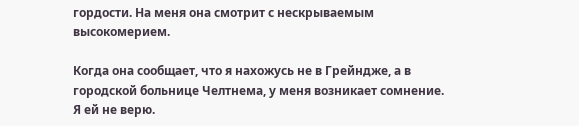гордости. На меня она смотрит с нескрываемым высокомерием.

Когда она сообщает, что я нахожусь не в Грейндже, а в городской больнице Челтнема, у меня возникает сомнение. Я ей не верю.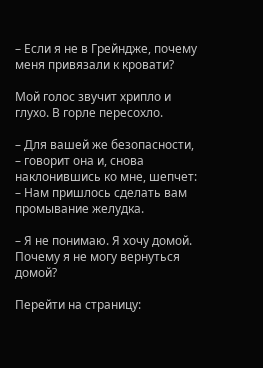– Если я не в Грейндже, почему меня привязали к кровати?

Мой голос звучит хрипло и глухо. В горле пересохло.

– Для вашей же безопасности, – говорит она и, снова наклонившись ко мне, шепчет: – Нам пришлось сделать вам промывание желудка.

– Я не понимаю. Я хочу домой. Почему я не могу вернуться домой?

Перейти на страницу: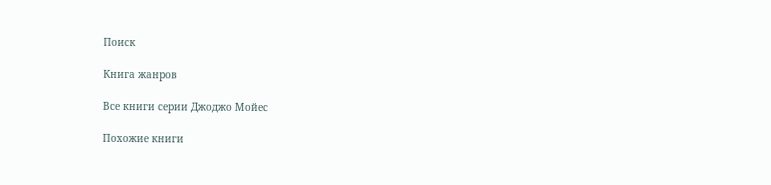Поиск

Книга жанров

Все книги серии Джоджо Мойес

Похожие книги